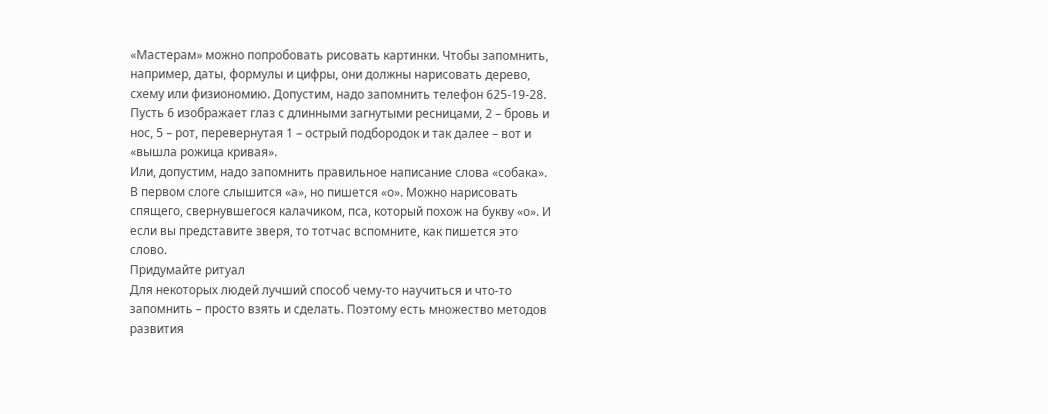«Мастерам» можно попробовать рисовать картинки. Чтобы запомнить, например, даты, формулы и цифры, они должны нарисовать дерево, схему или физиономию. Допустим, надо запомнить телефон 625-19-28. Пусть 6 изображает глаз с длинными загнутыми ресницами, 2 – бровь и нос, 5 – рот, перевернутая 1 – острый подбородок и так далее – вот и «вышла рожица кривая».
Или, допустим, надо запомнить правильное написание слова «собака». В первом слоге слышится «а», но пишется «о». Можно нарисовать спящего, свернувшегося калачиком, пса, который похож на букву «о». И если вы представите зверя, то тотчас вспомните, как пишется это слово.
Придумайте ритуал
Для некоторых людей лучший способ чему-то научиться и что-то запомнить – просто взять и сделать. Поэтому есть множество методов развития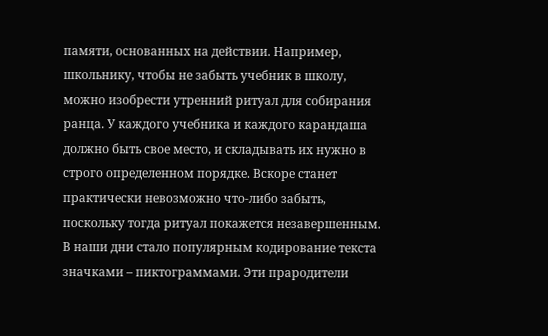памяти, основанных на действии. Например, школьнику, чтобы не забыть учебник в школу, можно изобрести утренний ритуал для собирания ранца. У каждого учебника и каждого карандаша должно быть свое место, и складывать их нужно в строго определенном порядке. Вскоре станет практически невозможно что-либо забыть, поскольку тогда ритуал покажется незавершенным.
В наши дни стало популярным кодирование текста значками – пиктограммами. Эти прародители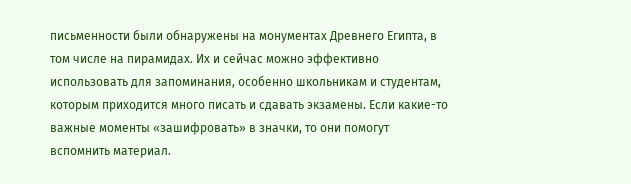письменности были обнаружены на монументах Древнего Египта, в том числе на пирамидах. Их и сейчас можно эффективно использовать для запоминания, особенно школьникам и студентам, которым приходится много писать и сдавать экзамены. Если какие-то важные моменты «зашифровать» в значки, то они помогут вспомнить материал.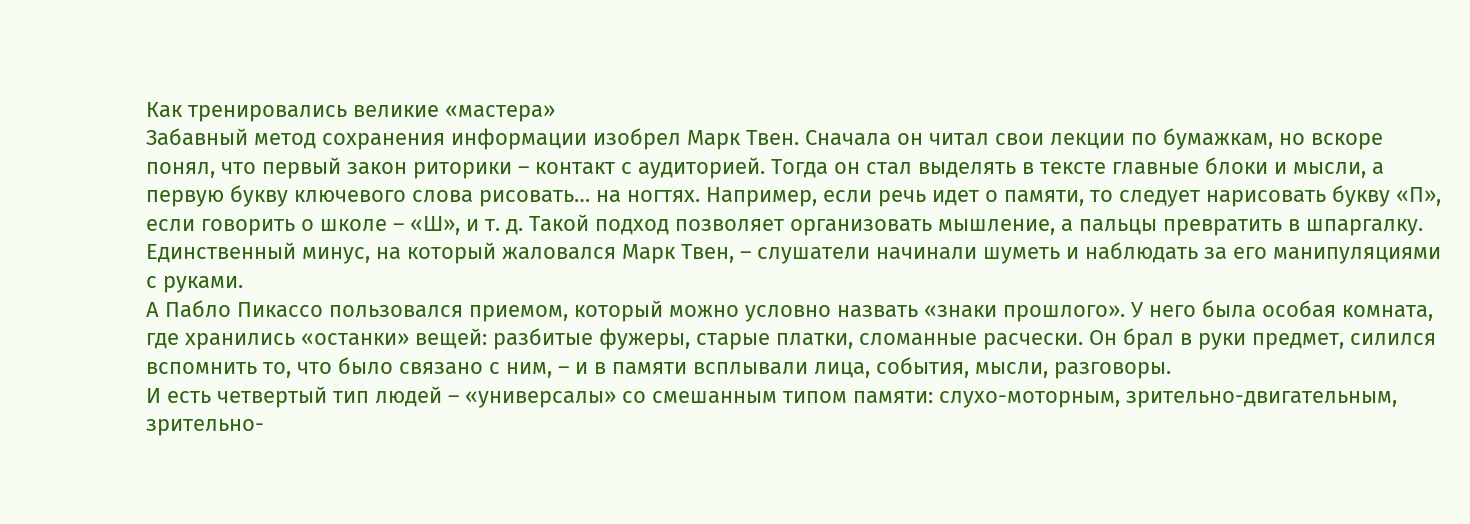Как тренировались великие «мастера»
Забавный метод сохранения информации изобрел Марк Твен. Сначала он читал свои лекции по бумажкам, но вскоре понял, что первый закон риторики – контакт с аудиторией. Тогда он стал выделять в тексте главные блоки и мысли, а первую букву ключевого слова рисовать… на ногтях. Например, если речь идет о памяти, то следует нарисовать букву «П», если говорить о школе – «Ш», и т. д. Такой подход позволяет организовать мышление, а пальцы превратить в шпаргалку. Единственный минус, на который жаловался Марк Твен, – слушатели начинали шуметь и наблюдать за его манипуляциями с руками.
А Пабло Пикассо пользовался приемом, который можно условно назвать «знаки прошлого». У него была особая комната, где хранились «останки» вещей: разбитые фужеры, старые платки, сломанные расчески. Он брал в руки предмет, силился вспомнить то, что было связано с ним, – и в памяти всплывали лица, события, мысли, разговоры.
И есть четвертый тип людей – «универсалы» со смешанным типом памяти: слухо-моторным, зрительно-двигательным, зрительно-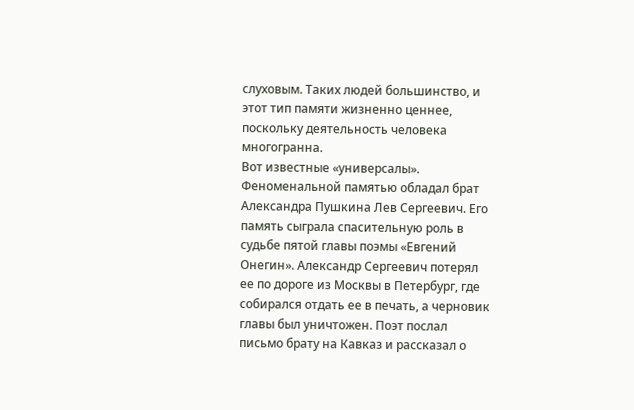слуховым. Таких людей большинство, и этот тип памяти жизненно ценнее, поскольку деятельность человека многогранна.
Вот известные «универсалы». Феноменальной памятью обладал брат Александра Пушкина Лев Сергеевич. Его память сыграла спасительную роль в судьбе пятой главы поэмы «Евгений Онегин». Александр Сергеевич потерял ее по дороге из Москвы в Петербург, где собирался отдать ее в печать, а черновик главы был уничтожен. Поэт послал письмо брату на Кавказ и рассказал о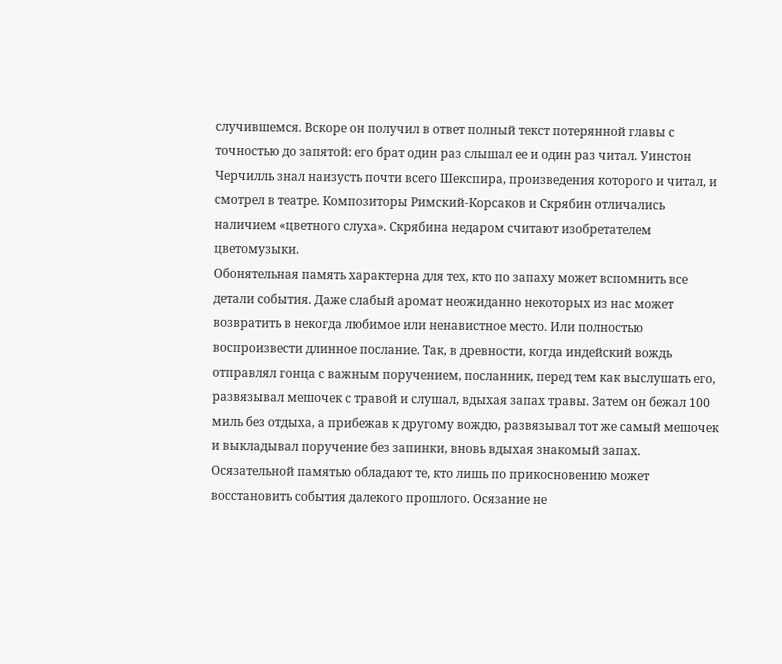случившемся. Вскоре он получил в ответ полный текст потерянной главы с точностью до запятой: его брат один раз слышал ее и один раз читал. Уинстон Черчилль знал наизусть почти всего Шекспира, произведения которого и читал, и смотрел в театре. Композиторы Римский-Корсаков и Скрябин отличались наличием «цветного слуха». Скрябина недаром считают изобретателем цветомузыки.
Обонятельная память характерна для тех, кто по запаху может вспомнить все детали события. Даже слабый аромат неожиданно некоторых из нас может возвратить в некогда любимое или ненавистное место. Или полностью воспроизвести длинное послание. Так, в древности, когда индейский вождь отправлял гонца с важным поручением, посланник, перед тем как выслушать его, развязывал мешочек с травой и слушал, вдыхая запах травы. Затем он бежал 100 миль без отдыха, а прибежав к другому вождю, развязывал тот же самый мешочек и выкладывал поручение без запинки, вновь вдыхая знакомый запах.
Осязательной памятью обладают те, кто лишь по прикосновению может восстановить события далекого прошлого. Осязание не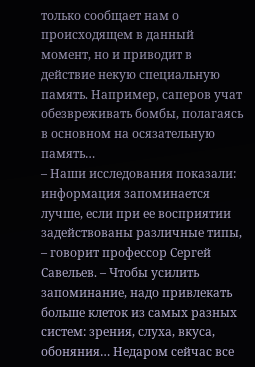только сообщает нам о происходящем в данный момент, но и приводит в действие некую специальную память. Например, саперов учат обезвреживать бомбы, полагаясь в основном на осязательную память…
– Наши исследования показали: информация запоминается лучше, если при ее восприятии задействованы различные типы, – говорит профессор Сергей Савельев. – Чтобы усилить запоминание, надо привлекать больше клеток из самых разных систем: зрения, слуха, вкуса, обоняния… Недаром сейчас все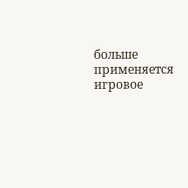больше применяется игровое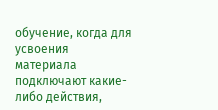обучение, когда для усвоения материала подключают какие-либо действия,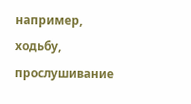например, ходьбу, прослушивание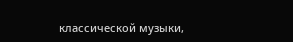классической музыки,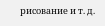рисование и т. д.